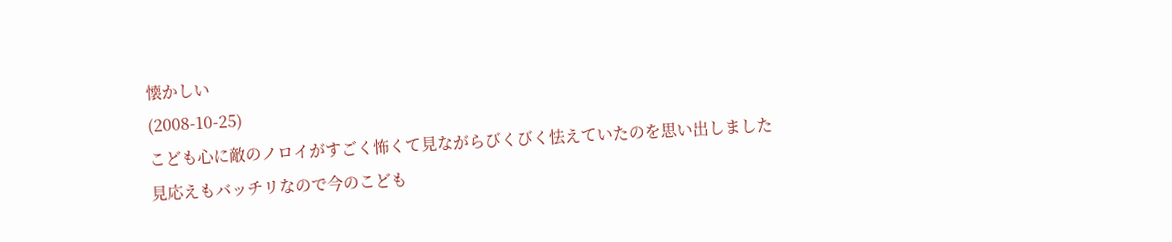懐かしい
(2008-10-25)
こども心に敵のノロイがすごく怖くて見ながらびくびく怯えていたのを思い出しました
見応えもバッチリなので今のこども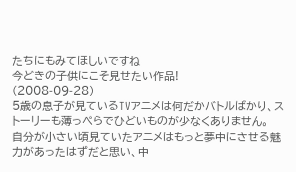たちにもみてほしいですね
今どきの子供にこそ見せたい作品!
(2008-09-28)
5歳の息子が見ているTVアニメは何だかバトルばかり、ストーリーも薄っぺらでひどいものが少なくありません。
自分が小さい頃見ていたアニメはもっと夢中にさせる魅力があったはずだと思い、中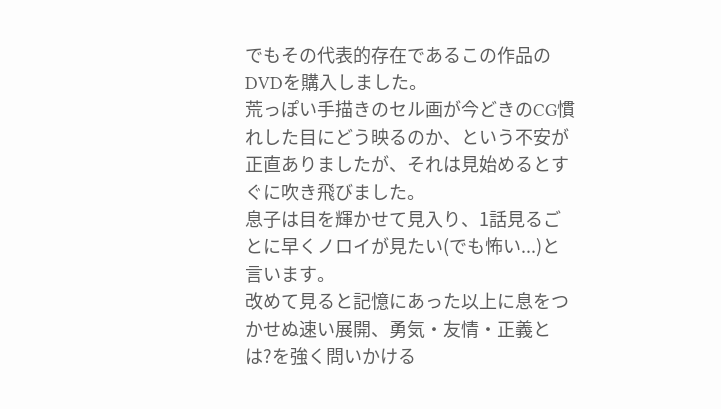でもその代表的存在であるこの作品のDVDを購入しました。
荒っぽい手描きのセル画が今どきのCG慣れした目にどう映るのか、という不安が正直ありましたが、それは見始めるとすぐに吹き飛びました。
息子は目を輝かせて見入り、1話見るごとに早くノロイが見たい(でも怖い...)と言います。
改めて見ると記憶にあった以上に息をつかせぬ速い展開、勇気・友情・正義とは?を強く問いかける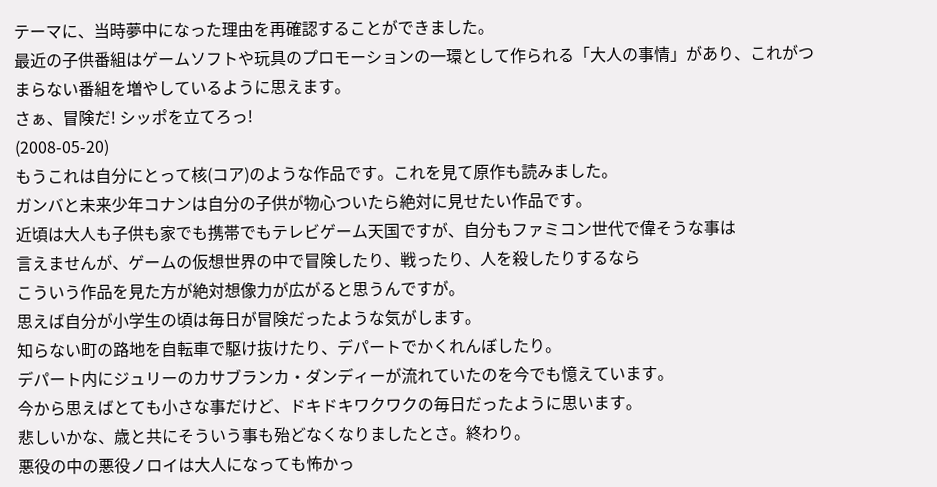テーマに、当時夢中になった理由を再確認することができました。
最近の子供番組はゲームソフトや玩具のプロモーションの一環として作られる「大人の事情」があり、これがつまらない番組を増やしているように思えます。
さぁ、冒険だ! シッポを立てろっ!
(2008-05-20)
もうこれは自分にとって核(コア)のような作品です。これを見て原作も読みました。
ガンバと未来少年コナンは自分の子供が物心ついたら絶対に見せたい作品です。
近頃は大人も子供も家でも携帯でもテレビゲーム天国ですが、自分もファミコン世代で偉そうな事は
言えませんが、ゲームの仮想世界の中で冒険したり、戦ったり、人を殺したりするなら
こういう作品を見た方が絶対想像力が広がると思うんですが。
思えば自分が小学生の頃は毎日が冒険だったような気がします。
知らない町の路地を自転車で駆け抜けたり、デパートでかくれんぼしたり。
デパート内にジュリーのカサブランカ・ダンディーが流れていたのを今でも憶えています。
今から思えばとても小さな事だけど、ドキドキワクワクの毎日だったように思います。
悲しいかな、歳と共にそういう事も殆どなくなりましたとさ。終わり。
悪役の中の悪役ノロイは大人になっても怖かっ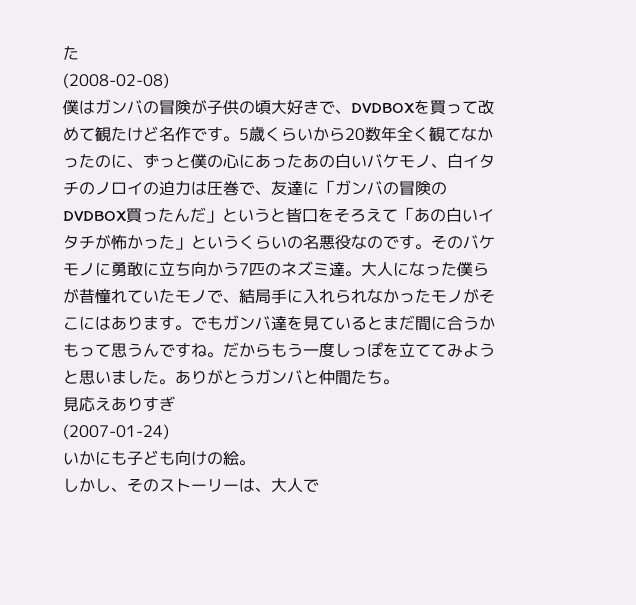た
(2008-02-08)
僕はガンバの冒険が子供の頃大好きで、DVDBOXを買って改めて観たけど名作です。5歳くらいから20数年全く観てなかったのに、ずっと僕の心にあったあの白いバケモノ、白イタチのノロイの迫力は圧巻で、友達に「ガンバの冒険のDVDBOX買ったんだ」というと皆口をそろえて「あの白いイタチが怖かった」というくらいの名悪役なのです。そのバケモノに勇敢に立ち向かう7匹のネズミ達。大人になった僕らが昔憧れていたモノで、結局手に入れられなかったモノがそこにはあります。でもガンバ達を見ているとまだ間に合うかもって思うんですね。だからもう一度しっぽを立ててみようと思いました。ありがとうガンバと仲間たち。
見応えありすぎ
(2007-01-24)
いかにも子ども向けの絵。
しかし、そのストーリーは、大人で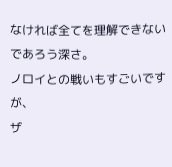なければ全てを理解できないであろう深さ。
ノロイとの戦いもすごいですが、
ザ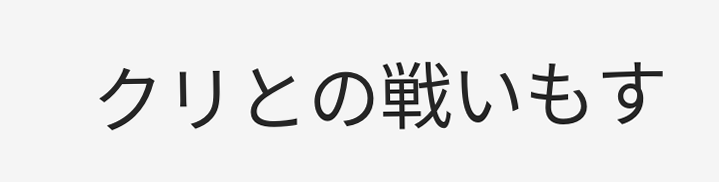クリとの戦いもす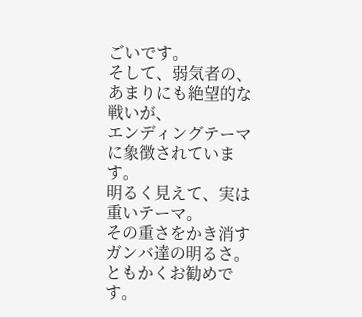ごいです。
そして、弱気者の、あまりにも絶望的な戦いが、
エンディングテーマに象徴されています。
明るく見えて、実は重いテーマ。
その重さをかき消すガンバ達の明るさ。
ともかくお勧めです。